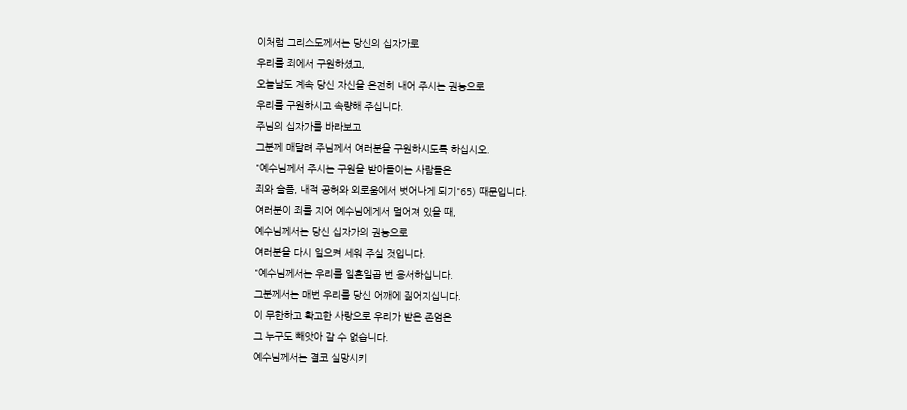이처럼 그리스도께서는 당신의 십자가로
우리를 죄에서 구원하셨고,
오늘날도 계속 당신 자신을 온전히 내어 주시는 권능으로
우리를 구원하시고 속량해 주십니다.
주님의 십자가를 바라보고
그분께 매달려 주님께서 여러분을 구원하시도록 하십시오.
"예수님께서 주시는 구원을 받아들이는 사람들은
죄와 슬픔, 내적 공허와 외로움에서 벗어나게 되기"65) 때문입니다.
여러분이 죄를 지어 예수님에게서 멀어져 있을 때,
예수님께서는 당신 십자가의 권능으로
여러분을 다시 일으켜 세워 주실 것입니다.
"예수님께서는 우리를 일흔일곱 번 용서하십니다.
그분께서는 매번 우리를 당신 어깨에 짊어지십니다.
이 무한하고 확고한 사랑으로 우리가 받은 존엄은
그 누구도 빼앗아 갈 수 없습니다.
예수님께서는 결코 실망시키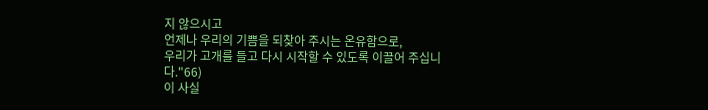지 않으시고
언제나 우리의 기쁨을 되찾아 주시는 온유함으로,
우리가 고개를 들고 다시 시작할 수 있도록 이끌어 주십니다."66)
이 사실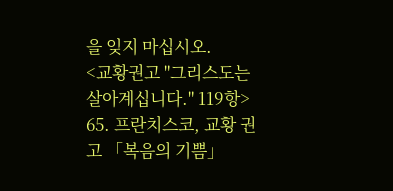을 잊지 마십시오.
<교황권고 "그리스도는 살아계십니다." 119항>
65. 프란치스코, 교황 권고 「복음의 기쁨」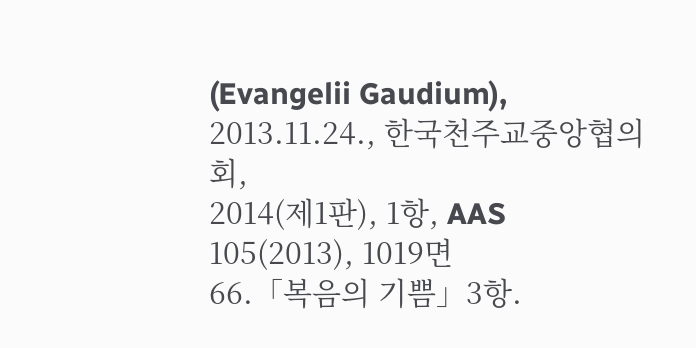(Evangelii Gaudium), 2013.11.24., 한국천주교중앙협의회,
2014(제1판), 1항, AAS 105(2013), 1019면
66.「복음의 기쁨」3항.